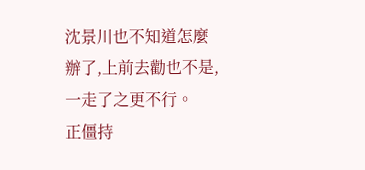沈景川也不知道怎麼辦了,上前去勸也不是,一走了之更不行。
正僵持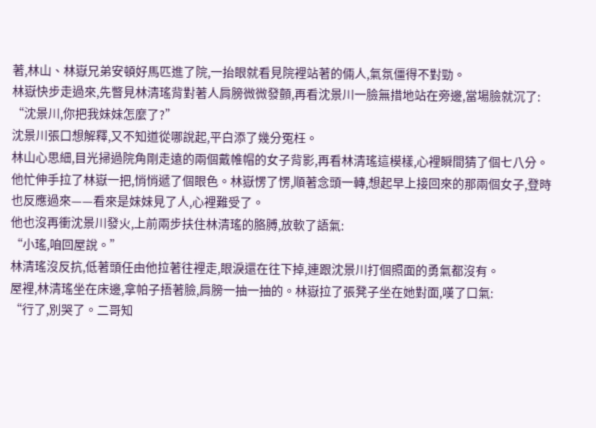著,林山、林嶽兄弟安頓好馬匹進了院,一抬眼就看見院裡站著的倆人,氣氛僵得不對勁。
林嶽快步走過來,先瞥見林清瑤背對著人肩膀微微發顫,再看沈景川一臉無措地站在旁邊,當場臉就沉了:
“沈景川,你把我妹妹怎麼了?”
沈景川張口想解釋,又不知道從哪說起,平白添了幾分冤枉。
林山心思細,目光掃過院角剛走遠的兩個戴帷帽的女子背影,再看林清瑤這模樣,心裡瞬間猜了個七八分。
他忙伸手拉了林嶽一把,悄悄遞了個眼色。林嶽愣了愣,順著念頭一轉,想起早上接回來的那兩個女子,登時也反應過來——看來是妹妹見了人,心裡難受了。
他也沒再衝沈景川發火,上前兩步扶住林清瑤的胳膊,放軟了語氣:
“小瑤,咱回屋說。”
林清瑤沒反抗,低著頭任由他拉著往裡走,眼淚還在往下掉,連跟沈景川打個照面的勇氣都沒有。
屋裡,林清瑤坐在床邊,拿帕子捂著臉,肩膀一抽一抽的。林嶽拉了張凳子坐在她對面,嘆了口氣:
“行了,別哭了。二哥知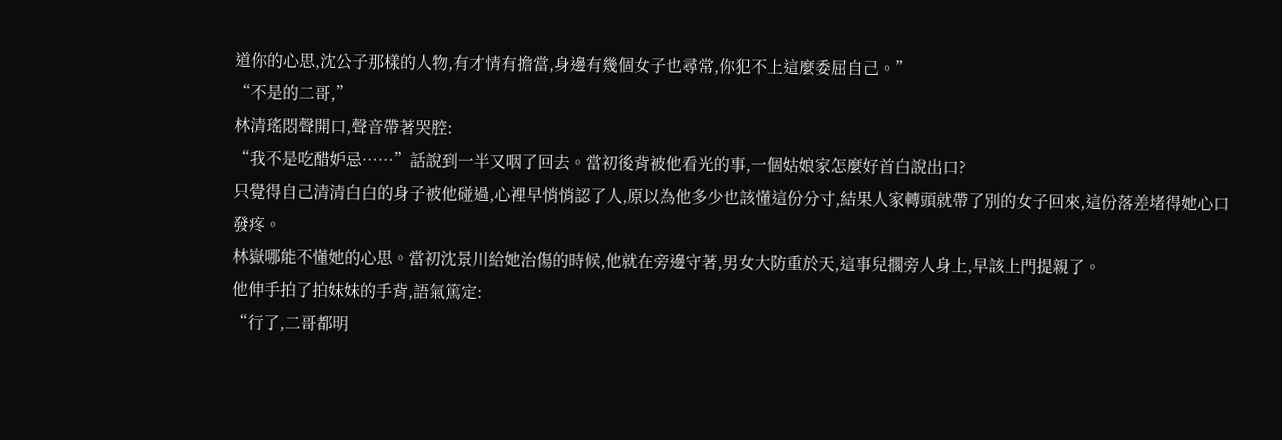道你的心思,沈公子那樣的人物,有才情有擔當,身邊有幾個女子也尋常,你犯不上這麼委屈自己。”
“不是的二哥,”
林清瑤悶聲開口,聲音帶著哭腔:
“我不是吃醋妒忌……”話說到一半又咽了回去。當初後背被他看光的事,一個姑娘家怎麼好首白說出口?
只覺得自己清清白白的身子被他碰過,心裡早悄悄認了人,原以為他多少也該懂這份分寸,結果人家轉頭就帶了別的女子回來,這份落差堵得她心口發疼。
林嶽哪能不懂她的心思。當初沈景川給她治傷的時候,他就在旁邊守著,男女大防重於天,這事兒擱旁人身上,早該上門提親了。
他伸手拍了拍妹妹的手背,語氣篤定:
“行了,二哥都明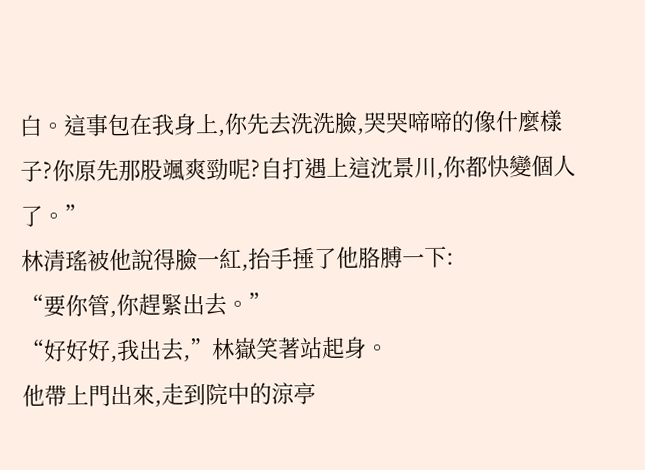白。這事包在我身上,你先去洗洗臉,哭哭啼啼的像什麼樣子?你原先那股颯爽勁呢?自打遇上這沈景川,你都快變個人了。”
林清瑤被他說得臉一紅,抬手捶了他胳膊一下:
“要你管,你趕緊出去。”
“好好好,我出去,”林嶽笑著站起身。
他帶上門出來,走到院中的涼亭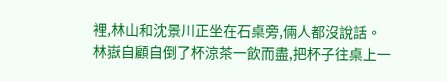裡,林山和沈景川正坐在石桌旁,倆人都沒說話。
林嶽自顧自倒了杯涼茶一飲而盡,把杯子往桌上一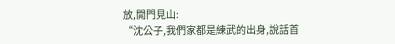放,開門見山:
“沈公子,我們家都是練武的出身,說話首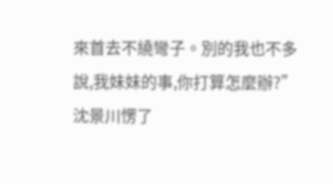來首去不繞彎子。別的我也不多說,我妹妹的事,你打算怎麼辦?”
沈景川愣了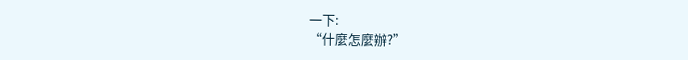一下:
“什麼怎麼辦?”